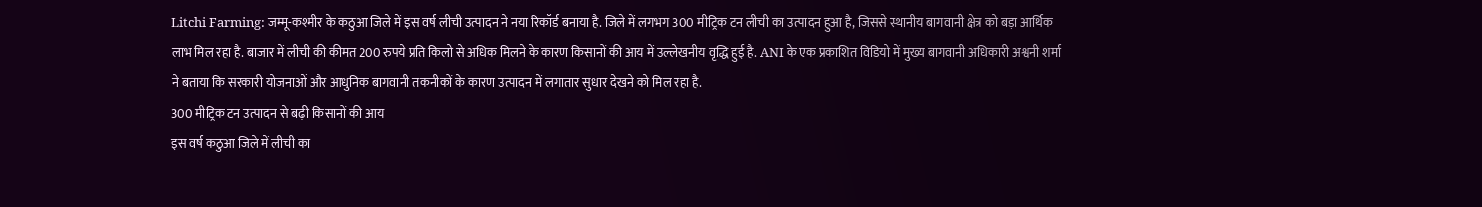Litchi Farming: जम्मू-कश्मीर के कठुआ जिले में इस वर्ष लीची उत्पादन ने नया रिकॉर्ड बनाया है. जिले में लगभग 300 मीट्रिक टन लीची का उत्पादन हुआ है, जिससे स्थानीय बागवानी क्षेत्र को बड़ा आर्थिक लाभ मिल रहा है. बाजार में लीची की कीमत 200 रुपये प्रति किलो से अधिक मिलने के कारण किसानों की आय में उल्लेखनीय वृद्धि हुई है. ANI के एक प्रकाशित विडियो में मुख्य बागवानी अधिकारी अश्वनी शर्मा ने बताया कि सरकारी योजनाओं और आधुनिक बागवानी तकनीकों के कारण उत्पादन में लगातार सुधार देखने को मिल रहा है.
300 मीट्रिक टन उत्पादन से बढ़ी किसानों की आय
इस वर्ष कठुआ जिले में लीची का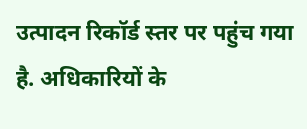उत्पादन रिकॉर्ड स्तर पर पहुंच गया है. अधिकारियों के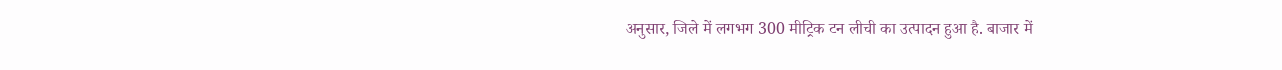अनुसार, जिले में लगभग 300 मीट्रिक टन लीची का उत्पादन हुआ है. बाजार में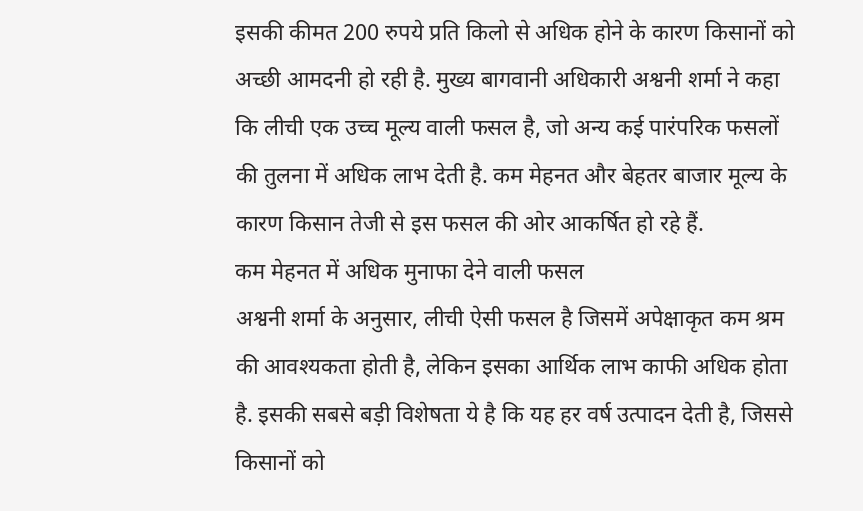इसकी कीमत 200 रुपये प्रति किलो से अधिक होने के कारण किसानों को अच्छी आमदनी हो रही है. मुख्य बागवानी अधिकारी अश्वनी शर्मा ने कहा कि लीची एक उच्च मूल्य वाली फसल है, जो अन्य कई पारंपरिक फसलों की तुलना में अधिक लाभ देती है. कम मेहनत और बेहतर बाजार मूल्य के कारण किसान तेजी से इस फसल की ओर आकर्षित हो रहे हैं.
कम मेहनत में अधिक मुनाफा देने वाली फसल
अश्वनी शर्मा के अनुसार, लीची ऐसी फसल है जिसमें अपेक्षाकृत कम श्रम की आवश्यकता होती है, लेकिन इसका आर्थिक लाभ काफी अधिक होता है. इसकी सबसे बड़ी विशेषता ये है कि यह हर वर्ष उत्पादन देती है, जिससे किसानों को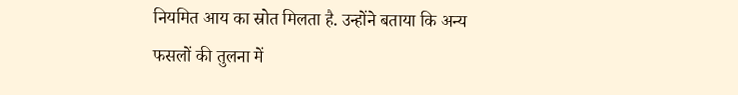नियमित आय का स्रोत मिलता है. उन्होंने बताया कि अन्य फसलों की तुलना में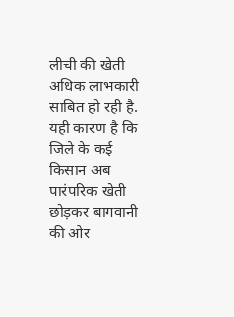लीची की खेती अधिक लाभकारी साबित हो रही है. यही कारण है कि जिले के कई किसान अब पारंपरिक खेती छोड़कर बागवानी की ओर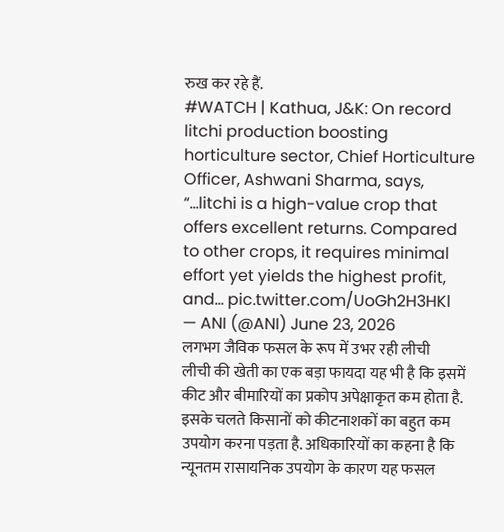रुख कर रहे हैं.
#WATCH | Kathua, J&K: On record litchi production boosting horticulture sector, Chief Horticulture Officer, Ashwani Sharma, says, “…litchi is a high-value crop that offers excellent returns. Compared to other crops, it requires minimal effort yet yields the highest profit, and… pic.twitter.com/UoGh2H3HKl
— ANI (@ANI) June 23, 2026
लगभग जैविक फसल के रूप में उभर रही लीची
लीची की खेती का एक बड़ा फायदा यह भी है कि इसमें कीट और बीमारियों का प्रकोप अपेक्षाकृत कम होता है. इसके चलते किसानों को कीटनाशकों का बहुत कम उपयोग करना पड़ता है. अधिकारियों का कहना है कि न्यूनतम रासायनिक उपयोग के कारण यह फसल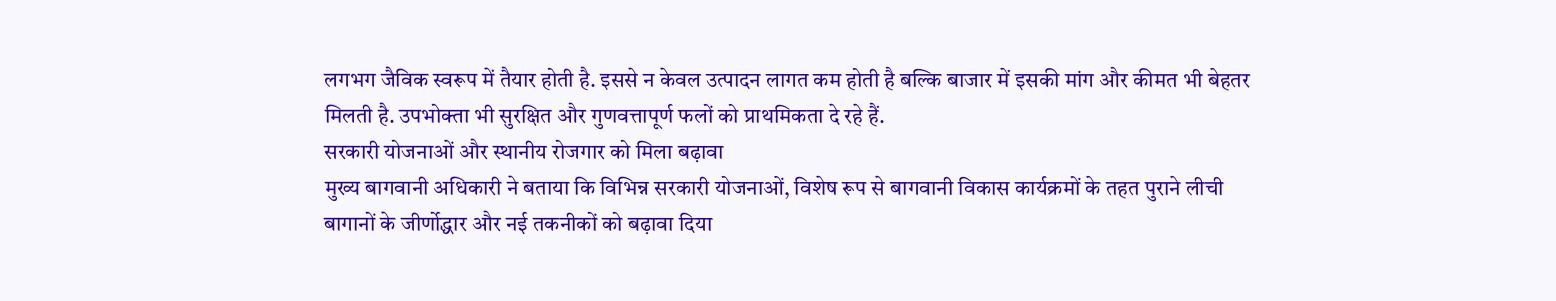लगभग जैविक स्वरूप में तैयार होती है. इससे न केवल उत्पादन लागत कम होती है बल्कि बाजार में इसकी मांग और कीमत भी बेहतर मिलती है. उपभोक्ता भी सुरक्षित और गुणवत्तापूर्ण फलों को प्राथमिकता दे रहे हैं.
सरकारी योजनाओं और स्थानीय रोजगार को मिला बढ़ावा
मुख्य बागवानी अधिकारी ने बताया कि विभिन्न सरकारी योजनाओं, विशेष रूप से बागवानी विकास कार्यक्रमों के तहत पुराने लीची बागानों के जीर्णोद्धार और नई तकनीकों को बढ़ावा दिया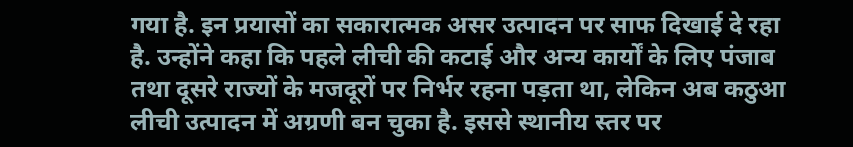गया है. इन प्रयासों का सकारात्मक असर उत्पादन पर साफ दिखाई दे रहा है. उन्होंने कहा कि पहले लीची की कटाई और अन्य कार्यों के लिए पंजाब तथा दूसरे राज्यों के मजदूरों पर निर्भर रहना पड़ता था, लेकिन अब कठुआ लीची उत्पादन में अग्रणी बन चुका है. इससे स्थानीय स्तर पर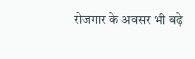रोजगार के अवसर भी बढ़े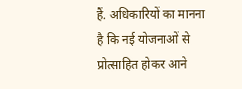हैं. अधिकारियों का मानना है कि नई योजनाओं से प्रोत्साहित होकर आने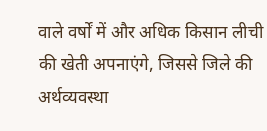वाले वर्षों में और अधिक किसान लीची की खेती अपनाएंगे, जिससे जिले की अर्थव्यवस्था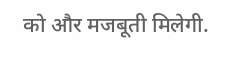को और मजबूती मिलेगी.